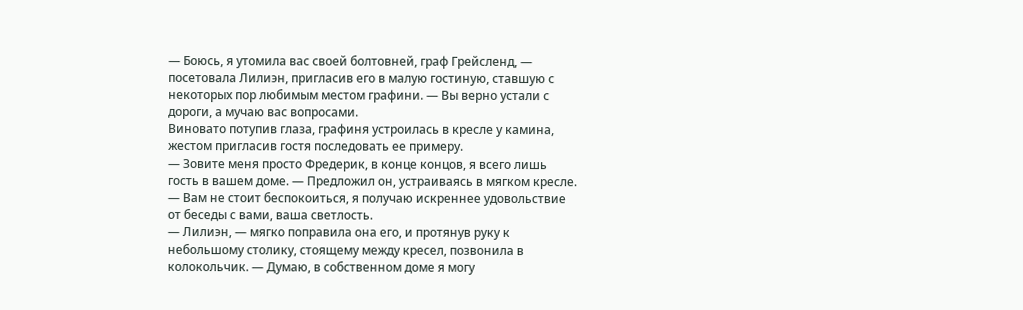— Боюсь, я утомила вас своей болтовней, граф Грейсленд, — посетовала Лилиэн, пригласив его в малую гостиную, ставшую с некоторых пор любимым местом графини. — Вы верно устали с дороги, а мучаю вас вопросами.
Виновато потупив глаза, графиня устроилась в кресле у камина, жестом пригласив гостя последовать ее примеру.
— Зовите меня просто Фредерик, в конце концов, я всего лишь гость в вашем доме. — Предложил он, устраиваясь в мягком кресле. — Вам не стоит беспокоиться, я получаю искреннее удовольствие от беседы с вами, ваша светлость.
— Лилиэн, — мягко поправила она его, и протянув руку к небольшому столику, стоящему между кресел, позвонила в колокольчик. — Думаю, в собственном доме я могу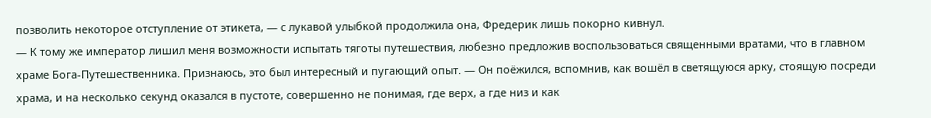позволить некоторое отступление от этикета, — с лукавой улыбкой продолжила она, Фредерик лишь покорно кивнул.
— К тому же император лишил меня возможности испытать тяготы путешествия, любезно предложив воспользоваться священными вратами, что в главном храме Бога-Путешественника. Признаюсь, это был интересный и пугающий опыт. — Он поёжился, вспомнив, как вошёл в светящуюся арку, стоящую посреди храма, и на несколько секунд оказался в пустоте, совершенно не понимая, где верх, а где низ и как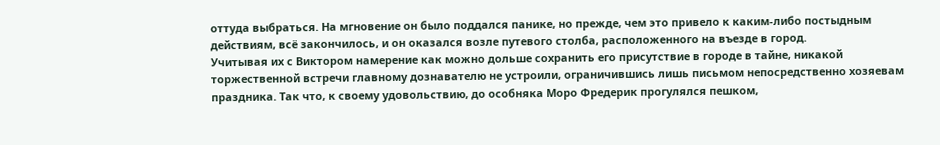оттуда выбраться. На мгновение он было поддался панике, но прежде, чем это привело к каким-либо постыдным действиям, всё закончилось, и он оказался возле путевого столба, расположенного на въезде в город.
Учитывая их с Виктором намерение как можно дольше сохранить его присутствие в городе в тайне, никакой торжественной встречи главному дознавателю не устроили, ограничившись лишь письмом непосредственно хозяевам праздника. Так что, к своему удовольствию, до особняка Моро Фредерик прогулялся пешком,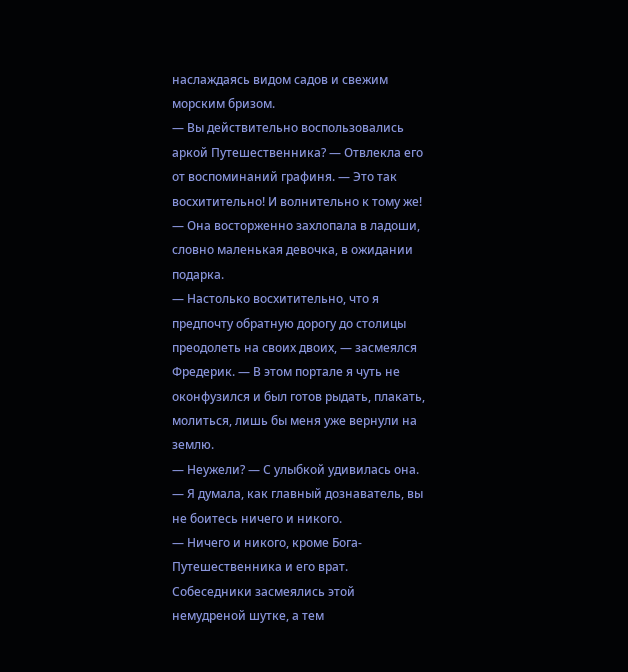наслаждаясь видом садов и свежим морским бризом.
— Вы действительно воспользовались аркой Путешественника? — Отвлекла его от воспоминаний графиня. — Это так восхитительно! И волнительно к тому же! — Она восторженно захлопала в ладоши, словно маленькая девочка, в ожидании подарка.
— Настолько восхитительно, что я предпочту обратную дорогу до столицы преодолеть на своих двоих, — засмеялся Фредерик. — В этом портале я чуть не оконфузился и был готов рыдать, плакать, молиться, лишь бы меня уже вернули на землю.
— Неужели? — С улыбкой удивилась она. — Я думала, как главный дознаватель, вы не боитесь ничего и никого.
— Ничего и никого, кроме Бога-Путешественника и его врат.
Собеседники засмеялись этой немудреной шутке, а тем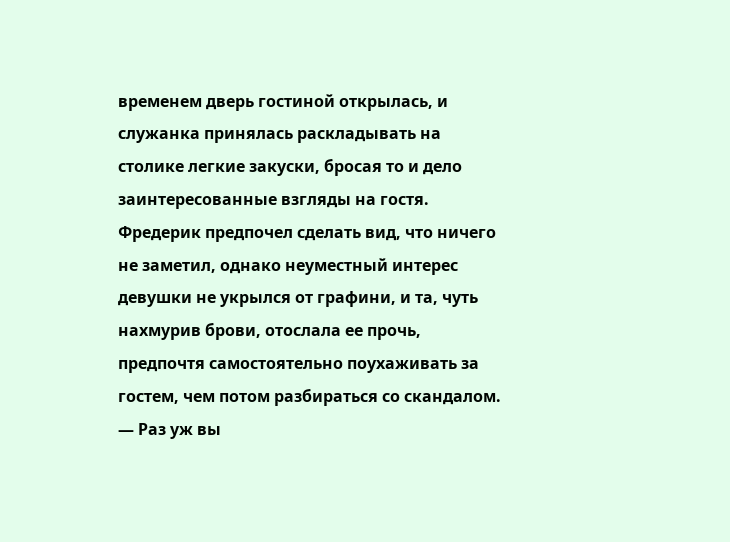временем дверь гостиной открылась, и служанка принялась раскладывать на столике легкие закуски, бросая то и дело заинтересованные взгляды на гостя. Фредерик предпочел сделать вид, что ничего не заметил, однако неуместный интерес девушки не укрылся от графини, и та, чуть нахмурив брови, отослала ее прочь, предпочтя самостоятельно поухаживать за гостем, чем потом разбираться со скандалом.
— Раз уж вы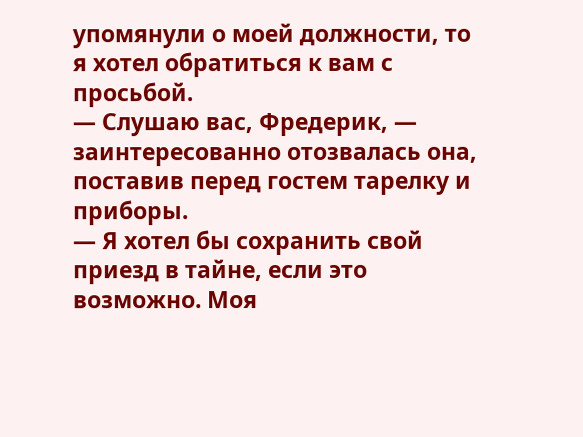упомянули о моей должности, то я хотел обратиться к вам с просьбой.
— Слушаю вас, Фредерик, — заинтересованно отозвалась она, поставив перед гостем тарелку и приборы.
— Я хотел бы сохранить свой приезд в тайне, если это возможно. Моя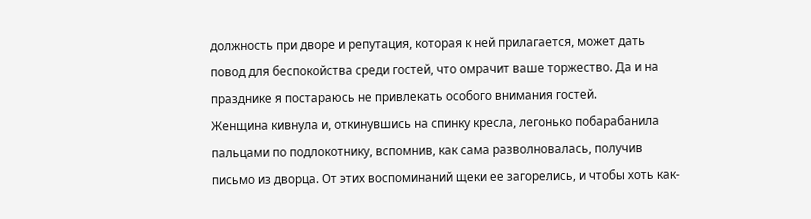должность при дворе и репутация, которая к ней прилагается, может дать повод для беспокойства среди гостей, что омрачит ваше торжество. Да и на празднике я постараюсь не привлекать особого внимания гостей.
Женщина кивнула и, откинувшись на спинку кресла, легонько побарабанила пальцами по подлокотнику, вспомнив, как сама разволновалась, получив письмо из дворца. От этих воспоминаний щеки ее загорелись, и чтобы хоть как-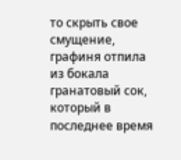то скрыть свое смущение, графиня отпила из бокала гранатовый сок, который в последнее время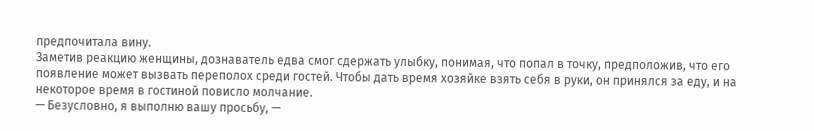предпочитала вину.
Заметив реакцию женщины, дознаватель едва смог сдержать улыбку, понимая, что попал в точку, предположив, что его появление может вызвать переполох среди гостей. Чтобы дать время хозяйке взять себя в руки, он принялся за еду, и на некоторое время в гостиной повисло молчание.
— Безусловно, я выполню вашу просьбу, —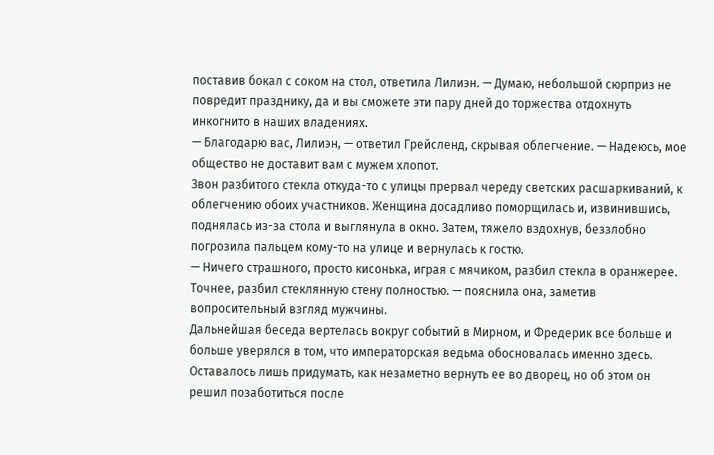поставив бокал с соком на стол, ответила Лилиэн. — Думаю, небольшой сюрприз не повредит празднику, да и вы сможете эти пару дней до торжества отдохнуть инкогнито в наших владениях.
— Благодарю вас, Лилиэн, — ответил Грейсленд, скрывая облегчение. — Надеюсь, мое общество не доставит вам с мужем хлопот.
Звон разбитого стекла откуда-то с улицы прервал череду светских расшаркиваний, к облегчению обоих участников. Женщина досадливо поморщилась и, извинившись, поднялась из-за стола и выглянула в окно. Затем, тяжело вздохнув, беззлобно погрозила пальцем кому-то на улице и вернулась к гостю.
— Ничего страшного, просто кисонька, играя с мячиком, разбил стекла в оранжерее. Точнее, разбил стеклянную стену полностью. — пояснила она, заметив вопросительный взгляд мужчины.
Дальнейшая беседа вертелась вокруг событий в Мирном, и Фредерик все больше и больше уверялся в том, что императорская ведьма обосновалась именно здесь. Оставалось лишь придумать, как незаметно вернуть ее во дворец, но об этом он решил позаботиться после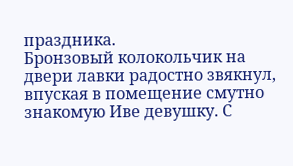праздника.
Бронзовый колокольчик на двери лавки радостно звякнул, впуская в помещение смутно знакомую Иве девушку. С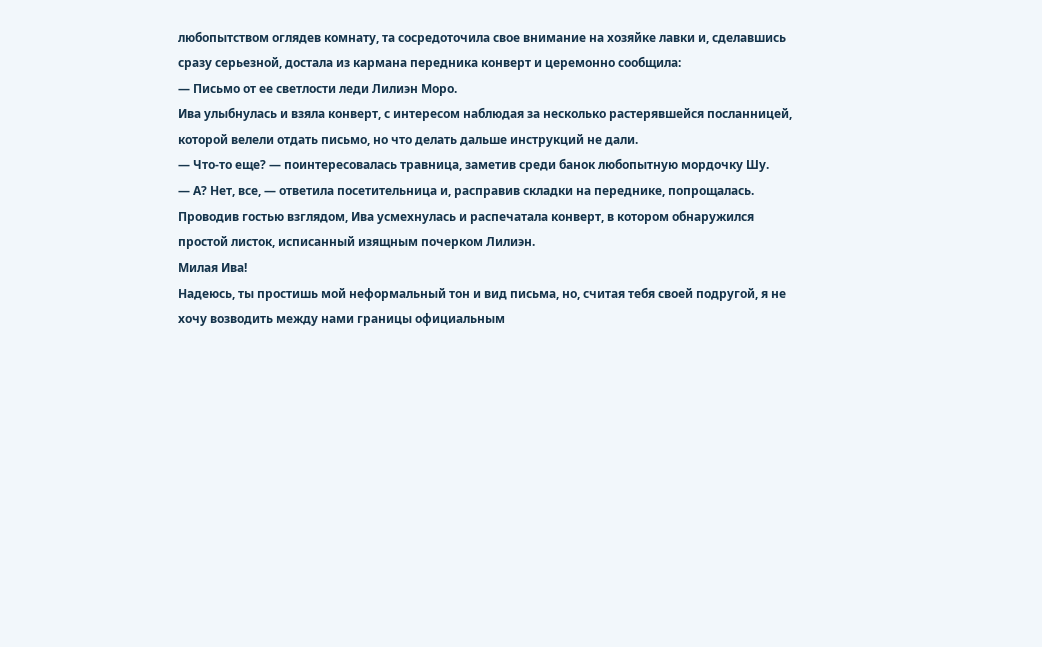любопытством оглядев комнату, та сосредоточила свое внимание на хозяйке лавки и, сделавшись сразу серьезной, достала из кармана передника конверт и церемонно сообщила:
— Письмо от ее светлости леди Лилиэн Моро.
Ива улыбнулась и взяла конверт, с интересом наблюдая за несколько растерявшейся посланницей, которой велели отдать письмо, но что делать дальше инструкций не дали.
— Что-то еще? — поинтересовалась травница, заметив среди банок любопытную мордочку Шу.
— А? Нет, все, — ответила посетительница и, расправив складки на переднике, попрощалась.
Проводив гостью взглядом, Ива усмехнулась и распечатала конверт, в котором обнаружился простой листок, исписанный изящным почерком Лилиэн.
Милая Ива!
Надеюсь, ты простишь мой неформальный тон и вид письма, но, считая тебя своей подругой, я не хочу возводить между нами границы официальным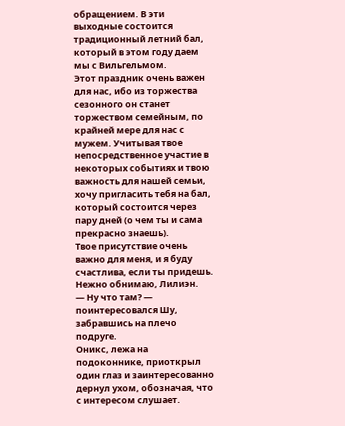обращением. В эти выходные состоится традиционный летний бал, который в этом году даем мы с Вильгельмом.
Этот праздник очень важен для нас, ибо из торжества сезонного он станет торжеством семейным, по крайней мере для нас с мужем. Учитывая твое непосредственное участие в некоторых событиях и твою важность для нашей семьи, хочу пригласить тебя на бал, который состоится через пару дней (о чем ты и сама прекрасно знаешь).
Твое присутствие очень важно для меня, и я буду счастлива, если ты придешь.
Нежно обнимаю, Лилиэн.
— Ну что там? — поинтересовался Шу, забравшись на плечо подруге.
Оникс, лежа на подоконнике, приоткрыл один глаз и заинтересованно дернул ухом, обозначая, что с интересом слушает.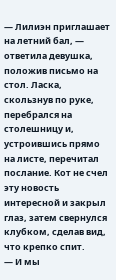— Лилиэн приглашает на летний бал, — ответила девушка, положив письмо на стол. Ласка, скользнув по руке, перебрался на столешницу и, устроившись прямо на листе, перечитал послание. Кот не счел эту новость интересной и закрыл глаз, затем свернулся клубком, сделав вид, что крепко спит.
— И мы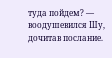туда пойдем? — воодушевился Шу, дочитав послание.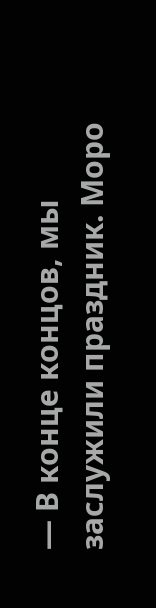— В конце концов, мы заслужили праздник. Моро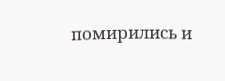помирились и